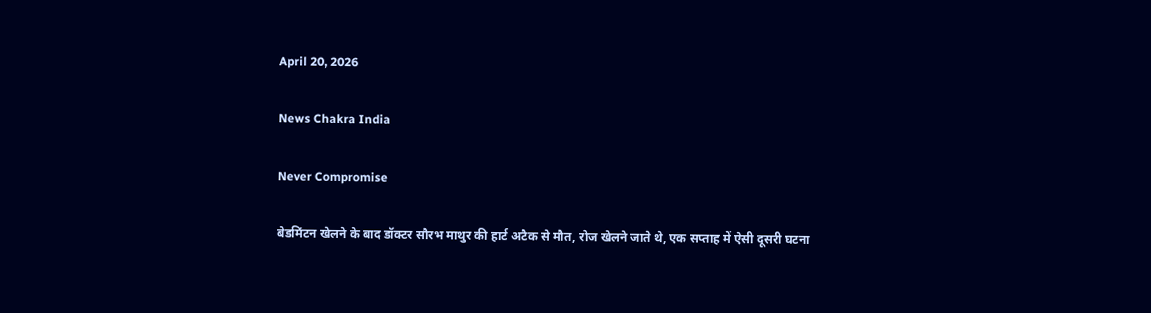April 20, 2026

News Chakra India

Never Compromise

बेडमिंटन खेलने के बाद डॉक्टर सौरभ माथुर की हार्ट अटैक से मौत, रोज खेलने जाते थे, एक सप्ताह में ऐसी दूसरी घटना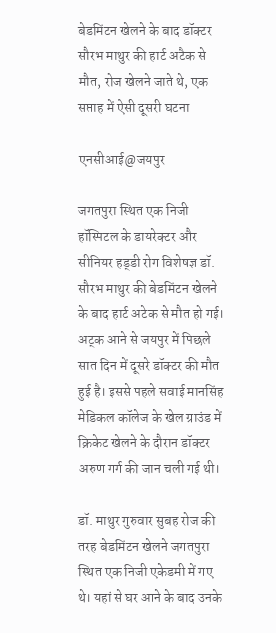बेडमिंटन खेलने के बाद डॉक्टर सौरभ माथुर की हार्ट अटैक से मौत, रोज खेलने जाते थे, एक सप्ताह में ऐसी दूसरी घटना

एनसीआई@जयपुर

जगतपुरा स्थित एक निजी हॉस्पिटल के डायरेक्टर और सीनियर हड्‌डी रोग विशेषज्ञ डॉ. सौरभ माथुर की बेडमिंटन खेलने के बाद हार्ट अटेक से मौत हो गई। अट्क आने से जयपुर में पिछले सात दिन में दूसरे डॉक्टर की मौत हुई है। इससे पहले सवाई मानसिंह मेडिकल कॉलेज के खेल ग्राउंड में क्रिकेट खेलने के दौरान डॉक्टर अरुण गर्ग की जान चली गई थी।

डॉ. माथुर गुरुवार सुबह रोज की तरह बेडमिंटन खेलने जगतपुरा स्थित एक निजी एकेडमी में गए थे। यहां से घर आने के बाद उनके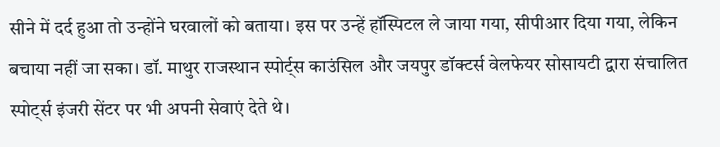सीने में दर्द हुआ तो उन्होंने घरवालों को बताया। इस पर उन्हें हॉस्पिटल ले जाया गया, सीपीआर दिया गया, लेकिन बचाया नहीं जा सका। डॉ. माथुर राजस्थान स्पोर्ट्स काउंसिल और जयपुर डॉक्टर्स वेलफेयर सोसायटी द्वारा संचालित स्पोट्‌र्स इंजरी सेंटर पर भी अपनी सेवाएं देते थे।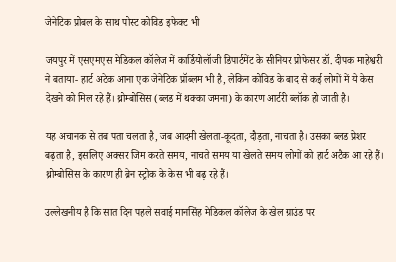जेनेटिक प्रोबल के साथ पोस्ट कोविड इफेक्ट भी

जयपुर में एसएमएस मेडिकल कॉलेज में कार्डियोलॉजी डिपार्टमेंट के सीनियर प्रोफेसर डॉ. दीपक माहेश्वरी ने बताया- हार्ट अटेक आना एक जेनेटिक प्रॉब्लम भी है, लेकिन कोविड के बाद से कई लोगों में ये केस देखने को मिल रहे हैं। थ्रोम्बोसिस (ब्लड में थक्का जमना) के कारण आर्टरी ब्लॉक हो जाती है।

यह अचानक से तब पता चलता है, जब आदमी खेलता-कूदता, दौड़ता, नाचता है। उसका ब्लड प्रेशर बढ़ता है, इसलिए अक्सर जिम करते समय, नाचते समय या खेलते समय लोगों को हार्ट अटैक आ रहे हैं। थ्रोम्बोसिस के कारण ही ब्रेन स्ट्रोक के केस भी बढ़ रहे हैं।

उल्लेखनीय है कि सात दिन पहले सवाई मानसिंह मेडिकल कॉलेज के खेल ग्राउंड पर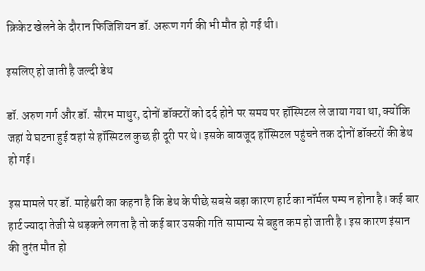क्रिकेट खेलने के दौरान फिजिशियन डॉ. अरूण गर्ग की भी मौत हो गई थी।

इसलिए हो जाती है जल्दी डेथ

डॉ. अरुण गर्ग और डॉ. सौरभ माथुर, दोनों डॉक्टरों को दर्द होने पर समय पर हॉस्पिटल ले जाया गया था, क्योंकि जहां ये घटना हुई वहां से हॉस्पिटल कुछ ही दूरी पर थे। इसके बावजूद हॉस्पिटल पहुंचने तक दोनों डॉक्टरों की डेथ हो गई।

इस मामले पर डॉ. माहेश्वरी का कहना है कि डेथ के पीछे सबसे बड़ा कारण हार्ट का नॉर्मल पम्प न होना है। कई बार हार्ट ज्यादा तेजी से धड़कने लगता है तो कई बार उसकी गति सामान्य से बहुत कम हो जाती है। इस कारण इंसान की तुरंत मौत हो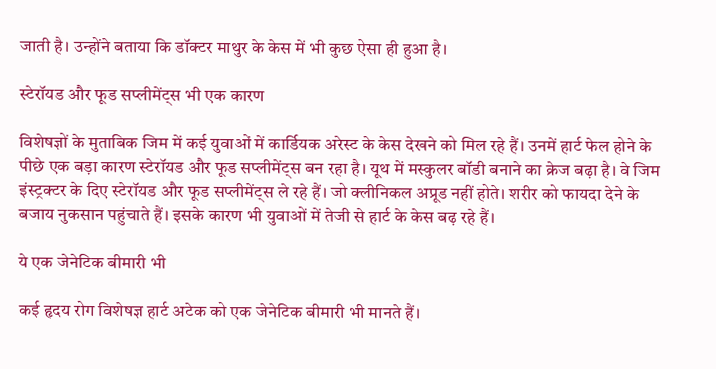जाती है। उन्होंने बताया कि डॉक्टर माथुर के केस में भी कुछ ऐसा ही हुआ है।

स्टेरॉयड और फूड सप्लीमेंट्स भी एक कारण

विशेषज्ञों के मुताबिक जिम में कई युवाओं में कार्डियक अरेस्ट के केस देखने को मिल रहे हैं। उनमें हार्ट फेल होने के पीछे एक बड़ा कारण स्टेरॉयड और फूड सप्लीमेंट्स बन रहा है। यूथ में मस्कुलर बॉडी बनाने का क्रेज बढ़ा है। वे जिम इंस्ट्रक्टर के दिए स्टेरॉयड और फूड सप्लीमेंट्स ले रहे हैं। जो क्लीनिकल अप्रूड नहीं होते। शरीर को फायदा देने के बजाय नुकसान पहुंचाते हैं। इसके कारण भी युवाओं में तेजी से हार्ट के केस बढ़ रहे हैं।

ये एक जेनेटिक बीमारी भी

कई हृदय रोग विशेषज्ञ हार्ट अटेक को एक जेनेटिक बीमारी भी मानते हैं।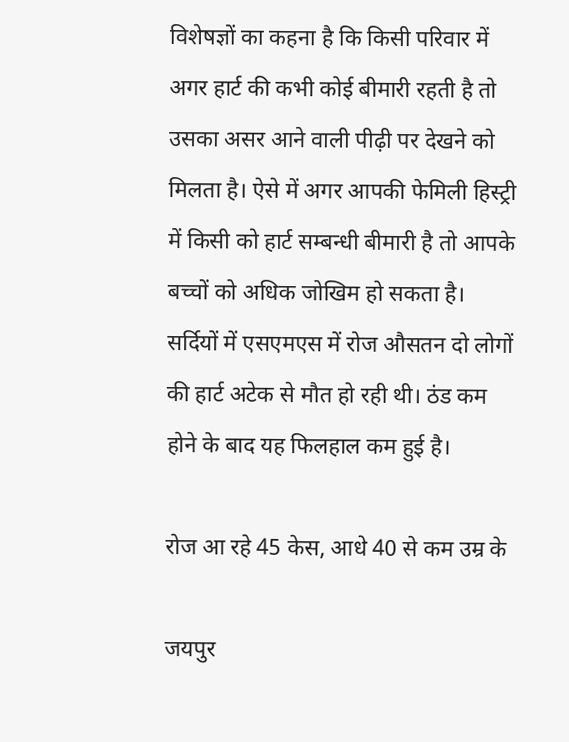विशेषज्ञों का कहना है कि किसी परिवार में अगर हार्ट की कभी कोई बीमारी रहती है तो उसका असर आने वाली पीढ़ी पर देखने को मिलता है। ऐसे में अगर आपकी फेमिली हिस्ट्री में किसी को हार्ट सम्बन्धी बीमारी है तो आपके बच्चों को अधिक जोखिम हो सकता है। सर्दियों में एसएमएस में रोज औसतन दो लोगों की हार्ट अटेक से मौत हो रही थी। ठंड कम होने के बाद यह फिलहाल कम हुई है।

रोज आ रहे 45 केस, आधे 40 से कम उम्र के

जयपुर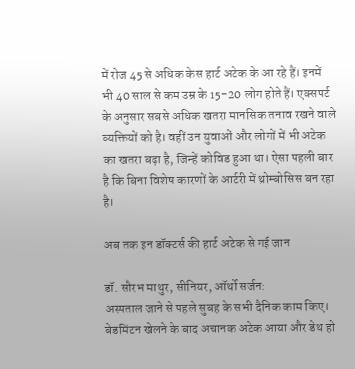में रोज 45 से अधिक केस हार्ट अटेक के आ रहे हैं। इनमें भी 40 साल से कम उम्र के 15-20 लोग होते हैं। एक्सपर्ट के अनुसार सबसे अधिक खतरा मानसिक तनाव रखने वाले व्यक्तियों को है। वहीं उन युवाओं और लोगों में भी अटेक का खतरा बढ़ा है, जिन्हें कोविड हुआ था। ऐसा पहली बार है कि बिना विशेष कारणों के आर्टरी में थ्रोम्बोसिस बन रहा है।

अब तक इन डॉक्टर्स की हार्ट अटेक से गई जान

डॉ. सौरभ माथुर, सीनियर, ऑर्थो सर्जन:
अस्पताल जाने से पहले सुबह के सभी दैनिक काम किए। बेडमिंटन खेलने के बाद अचानक अटेक आया और डेथ हो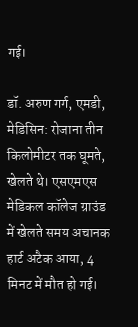गई।

डॉ. अरुण गर्ग, एमडी, मेडिसिन: रोजाना तीन किलोमीटर तक घूमते, खेलते थे। एसएमएस मेडिकल कॉलेज ग्राउंड में खेलते समय अचानक हार्ट अटैक आया, 4 मिनट में मौत हो गई।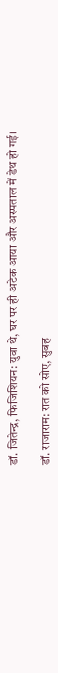डॉ. जितेन्द्र, फिजिशियन: युवा थे, घर पर ही अटेक आया और अस्पताल में डेथ हो गई।

डॉ. राजाराम: रात को सोए, सुबह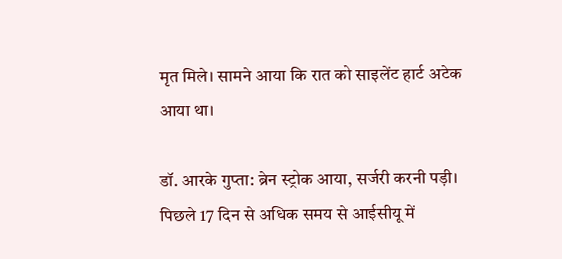मृत मिले। सामने आया कि रात को साइलेंट हार्ट अटेक आया था।

डॉ. आरके गुप्ता: ब्रेन स्ट्रोक आया, सर्जरी करनी पड़ी। पिछले 17 दिन से अधिक समय से आईसीयू में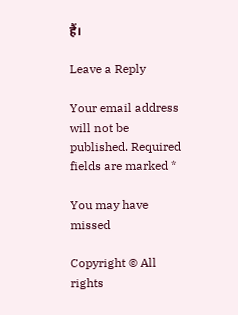हैं।

Leave a Reply

Your email address will not be published. Required fields are marked *

You may have missed

Copyright © All rights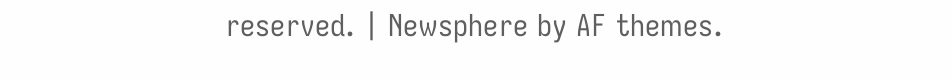reserved. | Newsphere by AF themes.